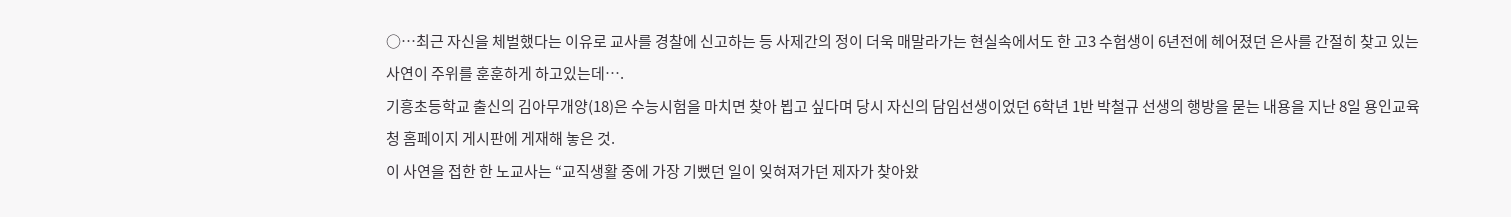○…최근 자신을 체벌했다는 이유로 교사를 경찰에 신고하는 등 사제간의 정이 더욱 매말라가는 현실속에서도 한 고3 수험생이 6년전에 헤어졌던 은사를 간절히 찾고 있는 사연이 주위를 훈훈하게 하고있는데….
기흥초등학교 출신의 김아무개양(18)은 수능시험을 마치면 찾아 뵙고 싶다며 당시 자신의 담임선생이었던 6학년 1반 박철규 선생의 행방을 묻는 내용을 지난 8일 용인교육청 홈페이지 게시판에 게재해 놓은 것.
이 사연을 접한 한 노교사는 “교직생활 중에 가장 기뻤던 일이 잊혀져가던 제자가 찾아왔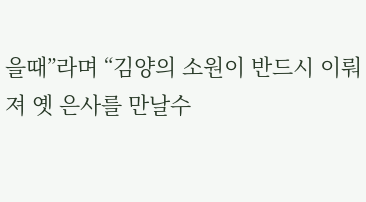을때”라며 “김양의 소원이 반드시 이뤄져 옛 은사를 만날수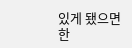있게 됐으면 한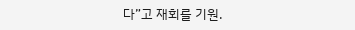다”고 재회를 기원.